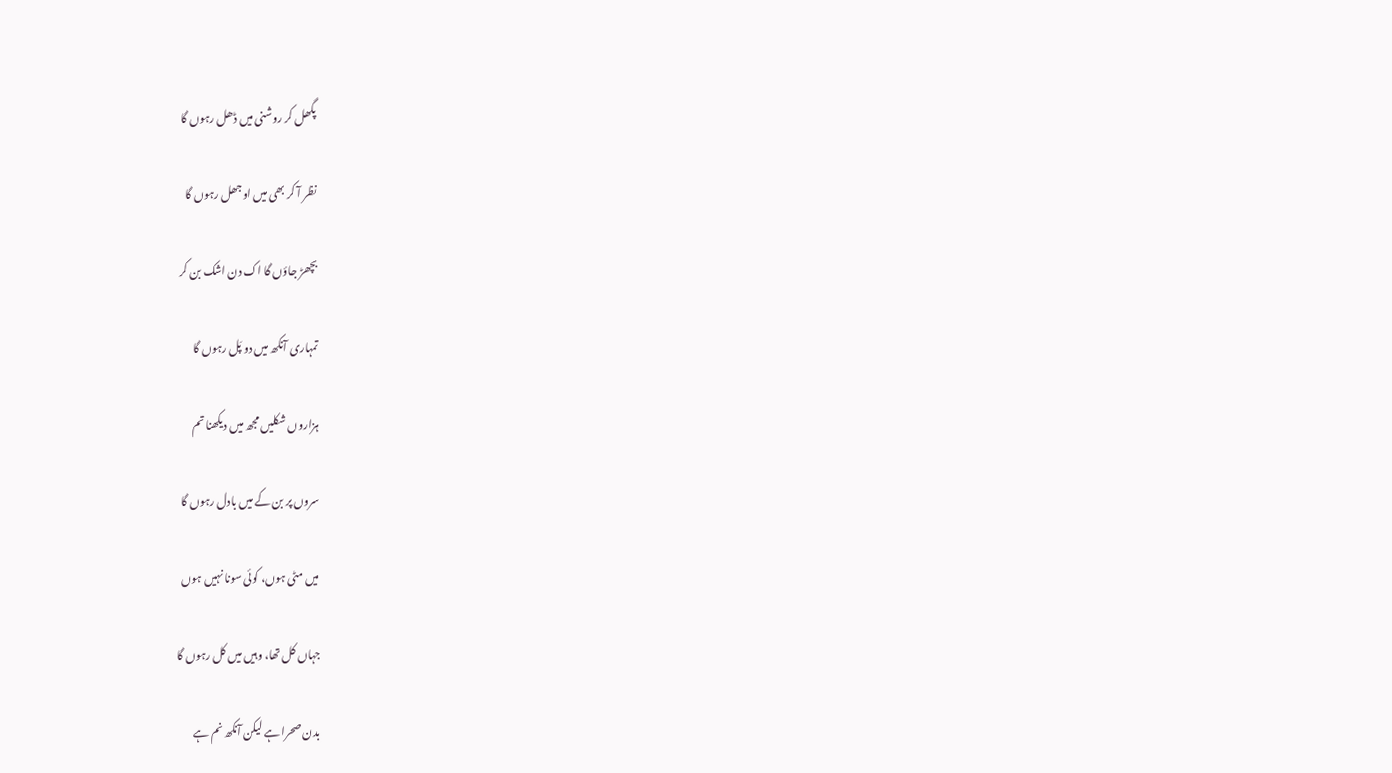پگھل کر روشنی میں ڈھل رہوں گا

نظر آ کر بھی میں اوجھل رہوں گا

بچھڑ جاؤں گا اک دن اشک بن کر

تمہاری آنکھ میں دو پَل رہوں گا

ہزاروں شکلیں مجھ میں دیکھنا تم

سروں پر بن کے میں بادل رہوں گا

میں مٹی ہوں، کوئی سونا نہیں ہوں

جہاں کل تھا، وہیں میں کل رہوں گا

بدن صحرا ہے لیکن آنکھ نم ہے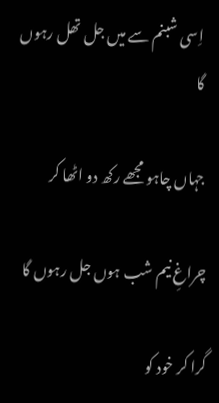اِسی شبنم سے میں جل تھل رہوں گا

جہاں چاہو مجھے رکھ دو اٹھا کر

چراغِ نیم شب ہوں جل رہوں گا

گرا کر خود کو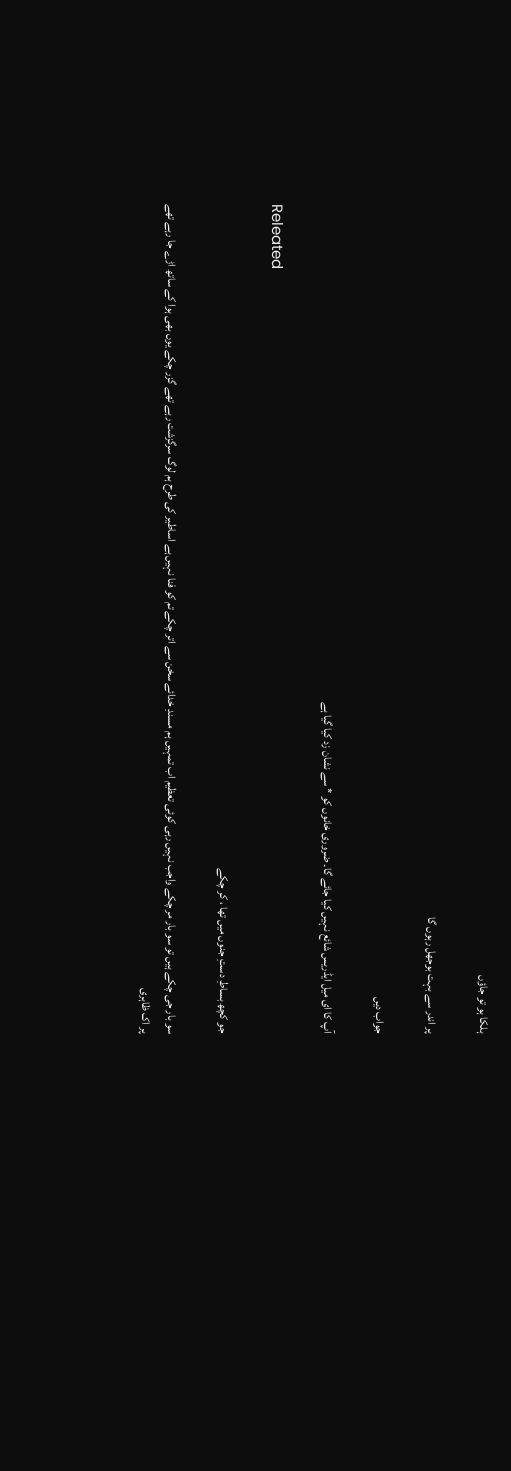ہلکا ہو تو جاؤں

پر اندر سے بہت بوجھل رہوں گا

جواب دیں

آپ کا ای میل ایڈریس شائع نہیں کیا جائے گا۔ ضروری خانوں کو * سے نشان زد کیا گیا ہے

Releated

جو کچھ بساطِ دستِ جنوں میں تھا ، کر چکے

سو بار جی چکے ہیں تو سو بار مر چکے واجب نہیں رہی کوئی تعظیم اب تمہیں ہم مسندِ خدائے سخن سے اتر چکے تم کو فنا نہیں ہے اساطیر کی طرح ہم لوگ سرگزشت رہے تھے گزر چکے یوں بھی ہوا کے ساتھ اڑے جا رہے تھے پر اک ظاہری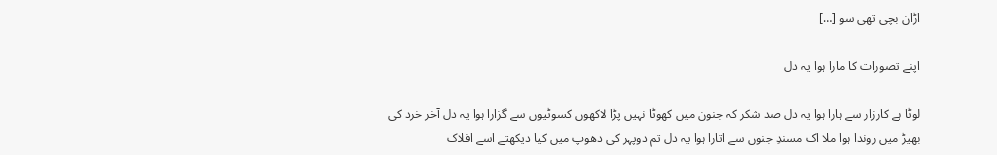اڑان بچی تھی سو […]

اپنے تصورات کا مارا ہوا یہ دل

لوٹا ہے کارزار سے ہارا ہوا یہ دل صد شکر کہ جنون میں کھوٹا نہیں پڑا لاکھوں کسوٹیوں سے گزارا ہوا یہ دل آخر خرد کی بھیڑ میں روندا ہوا ملا اک مسندِ جنوں سے اتارا ہوا یہ دل تم دوپہر کی دھوپ میں کیا دیکھتے اسے افلاک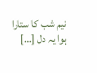نیم شب کا ستارا ہوا یہ دل […]